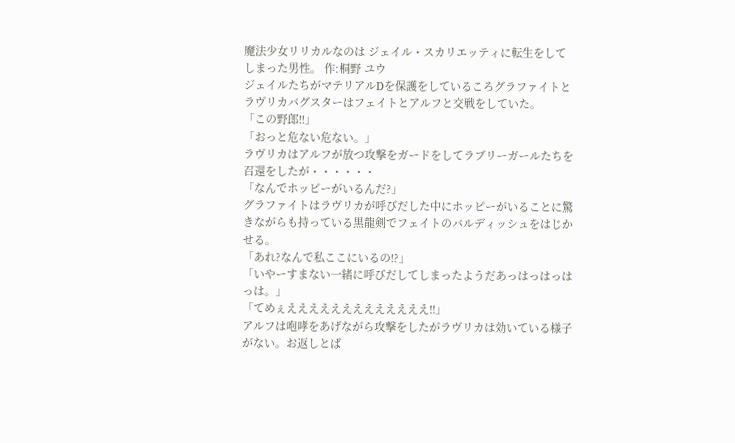魔法少女リリカルなのは ジェイル・スカリエッティに転生をしてしまった男性。 作:桐野 ユウ
ジェイルたちがマテリアルDを保護をしているころグラファイトとラヴリカバグスターはフェイトとアルフと交戦をしていた。
「この野郎!!」
「おっと危ない危ない。」
ラヴリカはアルフが放つ攻撃をガードをしてラブリーガールたちを召還をしたが・・・・・・
「なんでホッピーがいるんだ?」
グラファイトはラヴリカが呼びだした中にホッピーがいることに驚きながらも持っている黒龍剣でフェイトのバルディッシュをはじかせる。
「あれ?なんで私ここにいるの!?」
「いやーすまない一緒に呼びだしてしまったようだあっはっはっはっは。」
「てめぇえええええええええええええ!!」
アルフは咆哮をあげながら攻撃をしたがラヴリカは効いている様子がない。お返しとば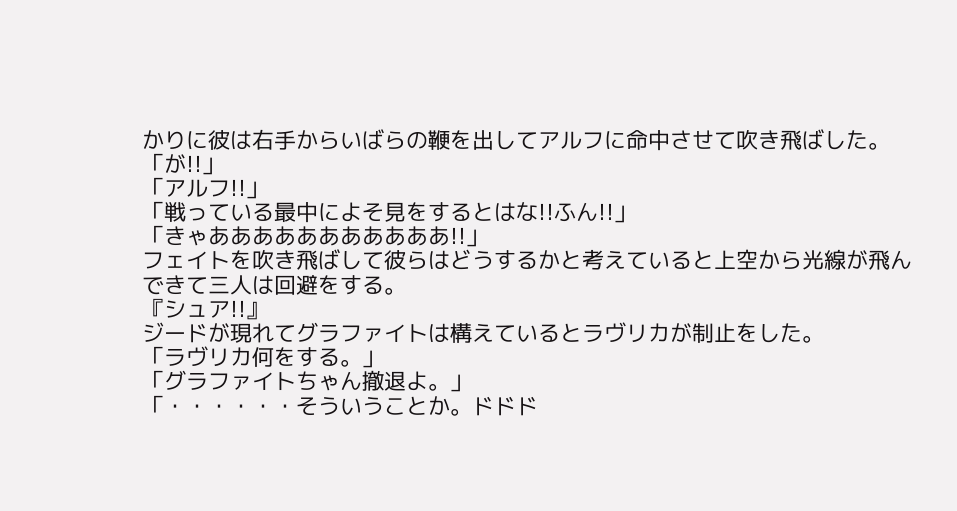かりに彼は右手からいばらの鞭を出してアルフに命中させて吹き飛ばした。
「が!!」
「アルフ!!」
「戦っている最中によそ見をするとはな!!ふん!!」
「きゃあああああああああああ!!」
フェイトを吹き飛ばして彼らはどうするかと考えていると上空から光線が飛んできて三人は回避をする。
『シュア!!』
ジードが現れてグラファイトは構えているとラヴリカが制止をした。
「ラヴリカ何をする。」
「グラファイトちゃん撤退よ。」
「・・・・・・そういうことか。ドドド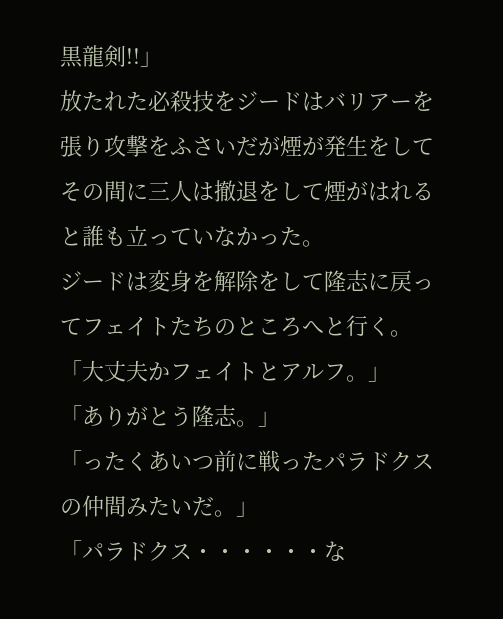黒龍剣!!」
放たれた必殺技をジードはバリアーを張り攻撃をふさいだが煙が発生をしてその間に三人は撤退をして煙がはれると誰も立っていなかった。
ジードは変身を解除をして隆志に戻ってフェイトたちのところへと行く。
「大丈夫かフェイトとアルフ。」
「ありがとう隆志。」
「ったくあいつ前に戦ったパラドクスの仲間みたいだ。」
「パラドクス・・・・・・な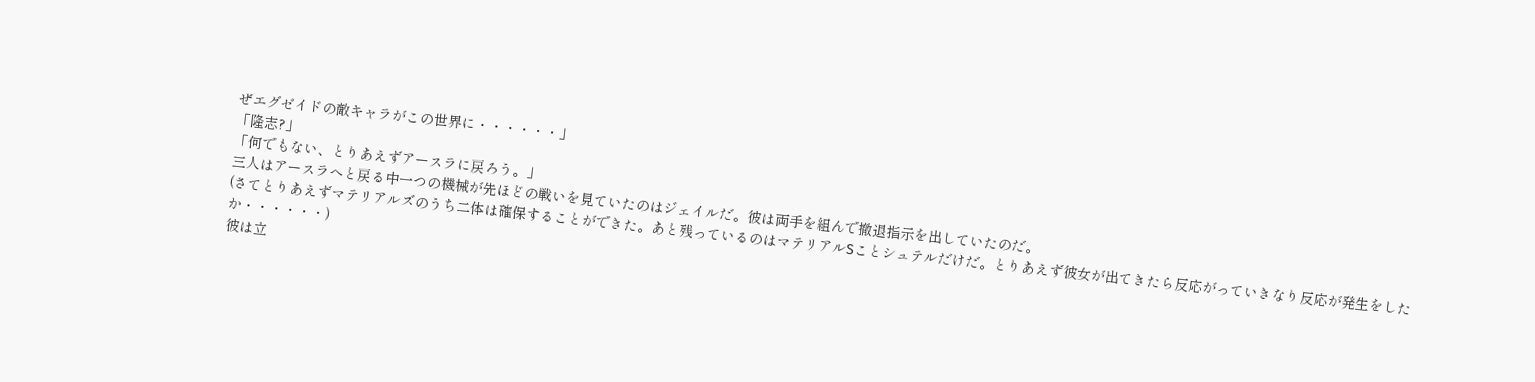ぜエグゼイドの敵キャラがこの世界に・・・・・・」
「隆志?」
「何でもない、とりあえずアースラに戻ろう。」
三人はアースラへと戻る中一つの機械が先ほどの戦いを見ていたのはジェイルだ。彼は両手を組んで撤退指示を出していたのだ。
(さてとりあえずマテリアルズのうち二体は確保することができた。あと残っているのはマテリアルSことシュテルだけだ。とりあえず彼女が出てきたら反応がっていきなり反応が発生をしたか・・・・・・)
彼は立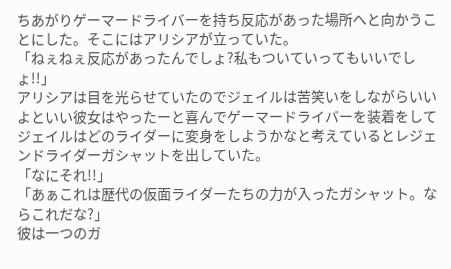ちあがりゲーマードライバーを持ち反応があった場所へと向かうことにした。そこにはアリシアが立っていた。
「ねぇねぇ反応があったんでしょ?私もついていってもいいでしょ!!」
アリシアは目を光らせていたのでジェイルは苦笑いをしながらいいよといい彼女はやったーと喜んでゲーマードライバーを装着をしてジェイルはどのライダーに変身をしようかなと考えているとレジェンドライダーガシャットを出していた。
「なにそれ!!」
「あぁこれは歴代の仮面ライダーたちの力が入ったガシャット。ならこれだな?」
彼は一つのガ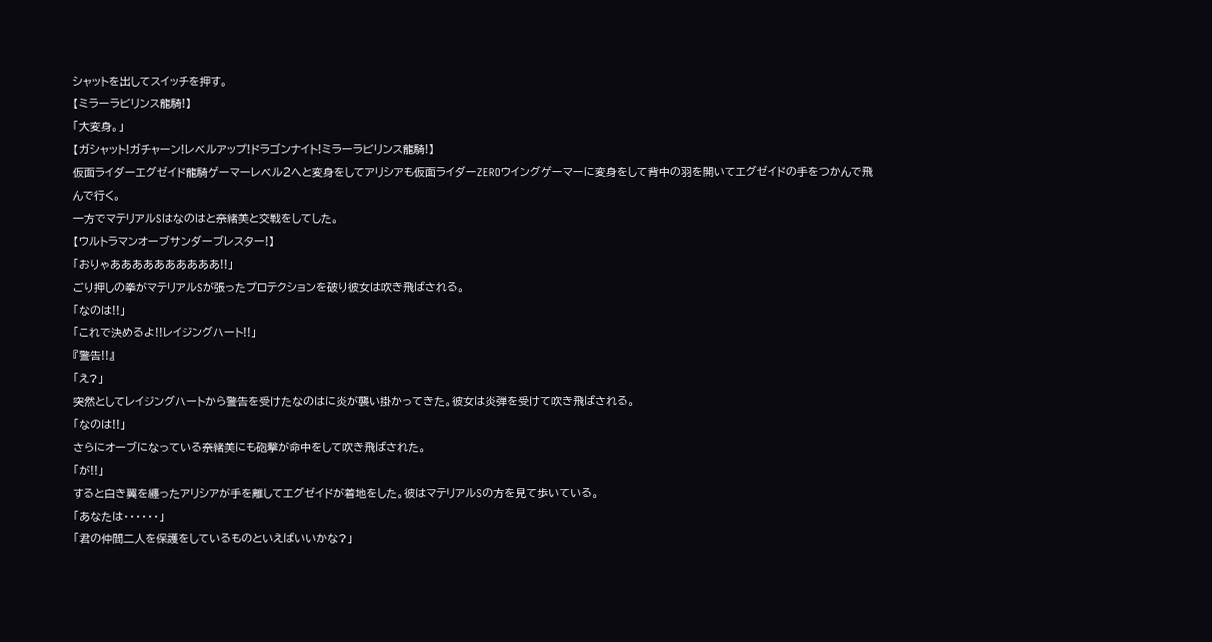シャットを出してスイッチを押す。
【ミラーラビリンス龍騎!】
「大変身。」
【ガシャット!ガチャーン!レベルアップ!ドラゴンナイト!ミラーラビリンス龍騎!】
仮面ライダーエグゼイド龍騎ゲーマーレベル2へと変身をしてアリシアも仮面ライダーZEROウイングゲーマーに変身をして背中の羽を開いてエグゼイドの手をつかんで飛んで行く。
一方でマテリアルSはなのはと奈緒美と交戦をしてした。
【ウルトラマンオーブサンダーブレスター!】
「おりゃああああああああああ!!」
ごり押しの拳がマテリアルSが張ったプロテクションを破り彼女は吹き飛ばされる。
「なのは!!」
「これで決めるよ!!レイジングハート!!」
『警告!!』
「え?」
突然としてレイジングハートから警告を受けたなのはに炎が襲い掛かってきた。彼女は炎弾を受けて吹き飛ばされる。
「なのは!!」
さらにオーブになっている奈緒美にも砲撃が命中をして吹き飛ばされた。
「が!!」
すると白き翼を纏ったアリシアが手を離してエグゼイドが着地をした。彼はマテリアルSの方を見て歩いている。
「あなたは・・・・・・」
「君の仲間二人を保護をしているものといえばいいかな?」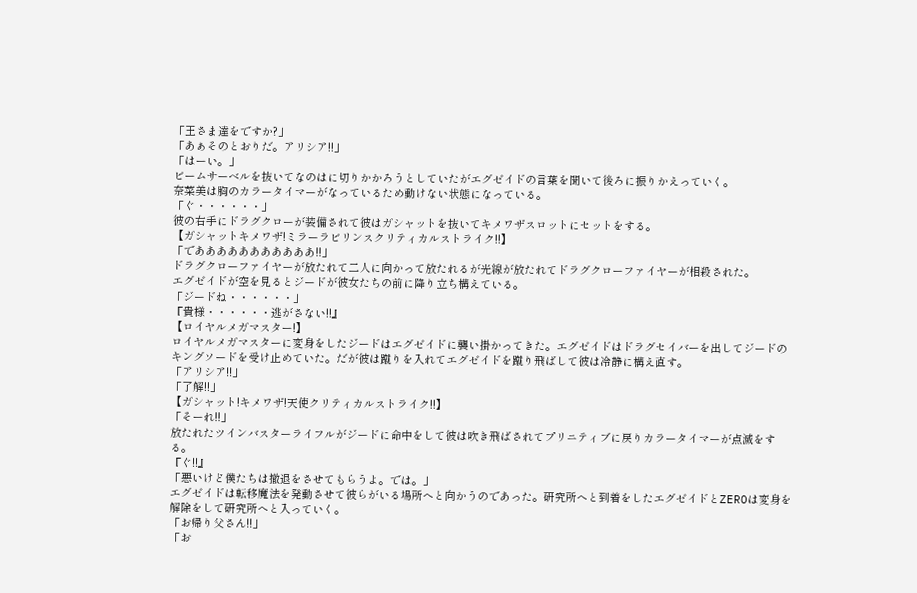「王さま達をですか?」
「あぁそのとおりだ。アリシア!!」
「はーい。」
ビームサーベルを抜いてなのはに切りかかろうとしていたがエグゼイドの言葉を聞いて後ろに振りかえっていく。
奈菜美は胸のカラータイマーがなっているため動けない状態になっている。
「ぐ・・・・・・」
彼の右手にドラグクローが装備されて彼はガシャットを抜いてキメワザスロットにセットをする。
【ガシャットキメワザ!ミラーラビリンスクリティカルストライク!!】
「であああああああああああ!!」
ドラグクローファイヤーが放たれて二人に向かって放たれるが光線が放たれてドラグクローファイヤーが相殺された。
エグゼイドが空を見るとジードが彼女たちの前に降り立ち構えている。
「ジードね・・・・・・」
『貴様・・・・・・逃がさない!!』
【ロイヤルメガマスター!】
ロイヤルメガマスターに変身をしたジードはエグゼイドに襲い掛かってきた。エグゼイドはドラグセイバーを出してジードのキングソードを受け止めていた。だが彼は蹴りを入れてエグゼイドを蹴り飛ばして彼は冷静に構え直す。
「アリシア!!」
「了解!!」
【ガシャット!キメワザ!天使クリティカルストライク!!】
「そーれ!!」
放たれたツインバスターライフルがジードに命中をして彼は吹き飛ばされてプリニティブに戻りカラータイマーが点滅をする。
『ぐ!!』
「悪いけど僕たちは撤退をさせてもらうよ。では。」
エグゼイドは転移魔法を発動させて彼らがいる場所へと向かうのであった。研究所へと到着をしたエグゼイドとZEROは変身を解除をして研究所へと入っていく。
「お帰り父さん!!」
「お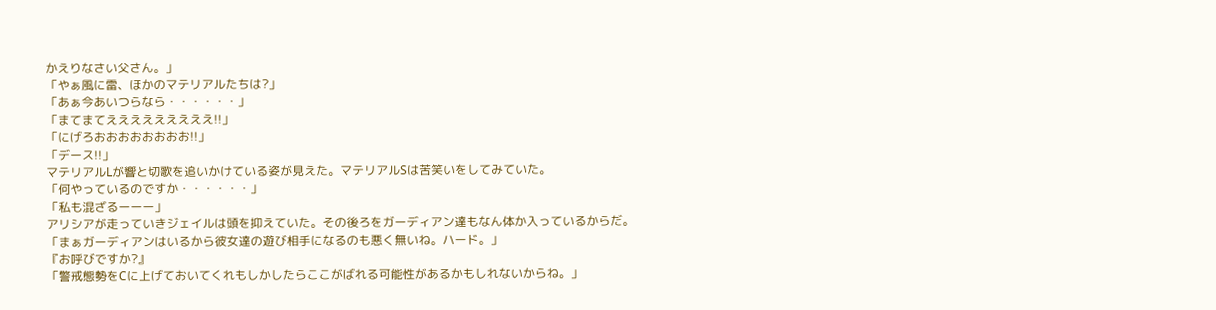かえりなさい父さん。」
「やぁ風に雷、ほかのマテリアルたちは?」
「あぁ今あいつらなら・・・・・・」
「まてまてえええええええええ!!」
「にげろおおおおおおおお!!」
「デース!!」
マテリアルLが響と切歌を追いかけている姿が見えた。マテリアルSは苦笑いをしてみていた。
「何やっているのですか・・・・・・」
「私も混ざるーーー」
アリシアが走っていきジェイルは頭を抑えていた。その後ろをガーディアン達もなん体か入っているからだ。
「まぁガーディアンはいるから彼女達の遊び相手になるのも悪く無いね。ハード。」
『お呼びですか?』
「警戒態勢をCに上げておいてくれもしかしたらここがばれる可能性があるかもしれないからね。」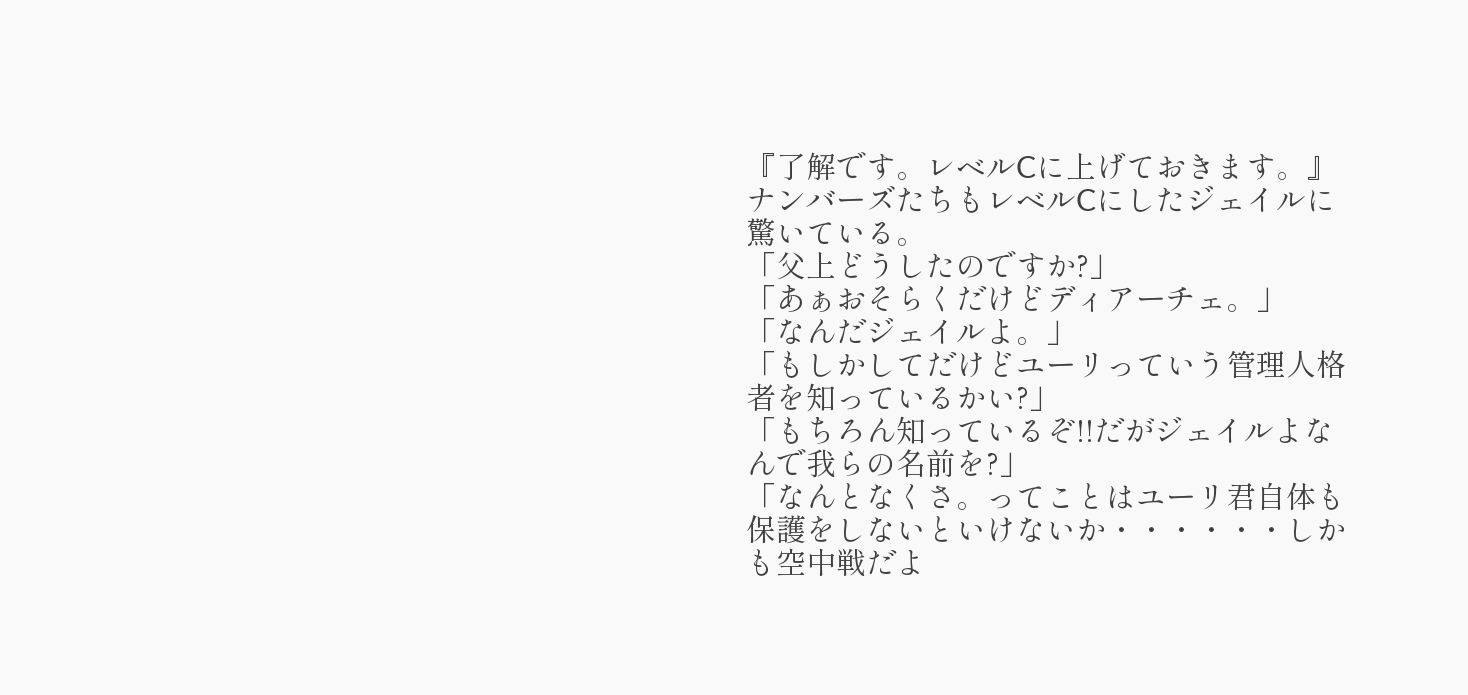『了解です。レベルCに上げておきます。』
ナンバーズたちもレベルCにしたジェイルに驚いている。
「父上どうしたのですか?」
「あぁおそらくだけどディアーチェ。」
「なんだジェイルよ。」
「もしかしてだけどユーリっていう管理人格者を知っているかい?」
「もちろん知っているぞ!!だがジェイルよなんで我らの名前を?」
「なんとなくさ。ってことはユーリ君自体も保護をしないといけないか・・・・・・しかも空中戦だよ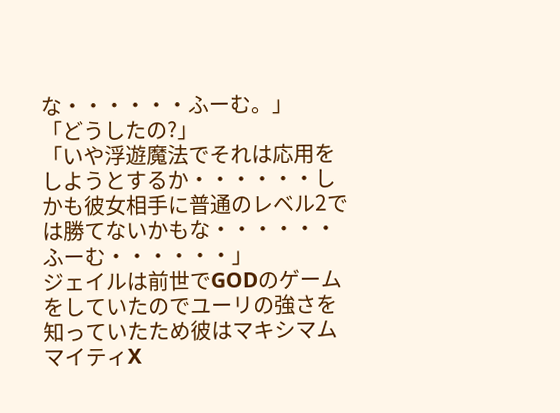な・・・・・・ふーむ。」
「どうしたの?」
「いや浮遊魔法でそれは応用をしようとするか・・・・・・しかも彼女相手に普通のレベル2では勝てないかもな・・・・・・ふーむ・・・・・・」
ジェイルは前世でGODのゲームをしていたのでユーリの強さを知っていたため彼はマキシマムマイティX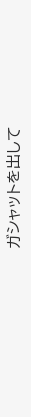ガシャットを出して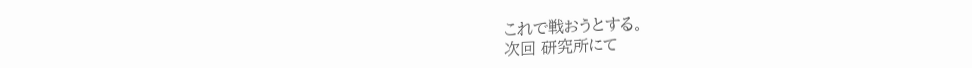これで戦おうとする。
次回 研究所にて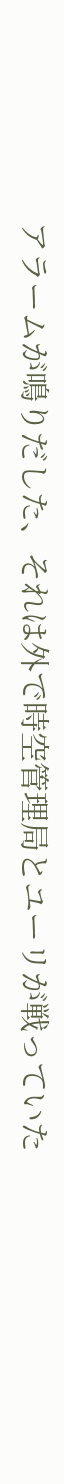アラームが鳴りだした、それは外で時空管理局とユーリが戦っていた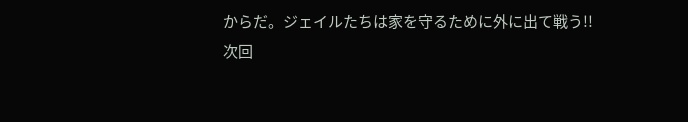からだ。ジェイルたちは家を守るために外に出て戦う!!
次回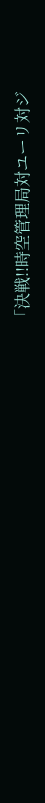「決戦!!時空管理局対ユーリ対ジ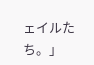ェイルたち。」